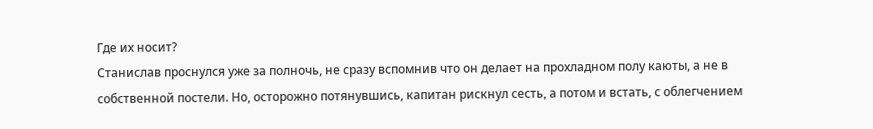Где их носит?
Станислав проснулся уже за полночь, не сразу вспомнив что он делает на прохладном полу каюты, а не в собственной постели. Но, осторожно потянувшись, капитан рискнул сесть, а потом и встать, с облегчением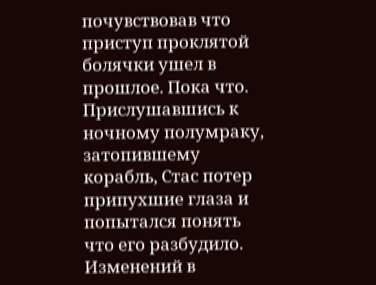почувствовав что приступ проклятой болячки ушел в прошлое. Пока что.
Прислушавшись к ночному полумраку, затопившему корабль, Стас потер припухшие глаза и попытался понять что его разбудило. Изменений в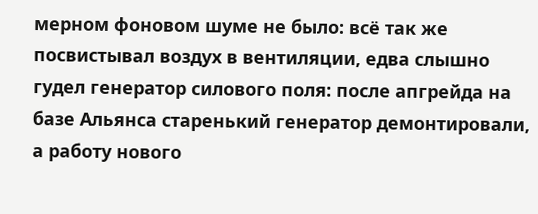мерном фоновом шуме не было: всё так же посвистывал воздух в вентиляции, едва слышно гудел генератор силового поля: после апгрейда на базе Альянса старенький генератор демонтировали, а работу нового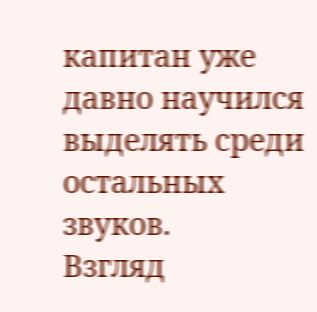капитан уже давно научился выделять среди остальных звуков.
Взгляд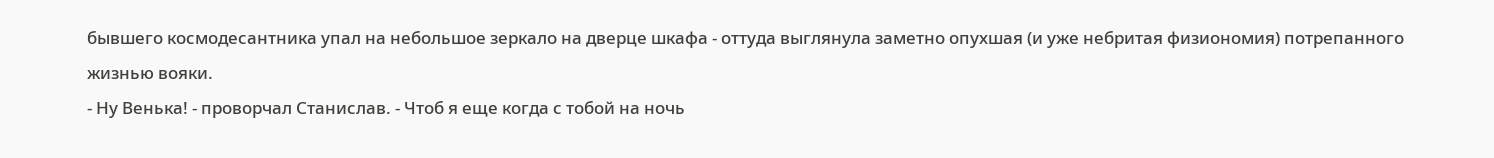бывшего космодесантника упал на небольшое зеркало на дверце шкафа - оттуда выглянула заметно опухшая (и уже небритая физиономия) потрепанного жизнью вояки.
- Ну Венька! - проворчал Станислав. - Чтоб я еще когда с тобой на ночь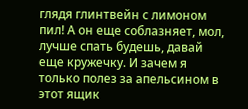глядя глинтвейн с лимоном пил! А он еще соблазняет, мол, лучше спать будешь, давай еще кружечку. И зачем я только полез за апельсином в этот ящик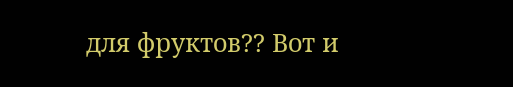для фруктов?? Вот и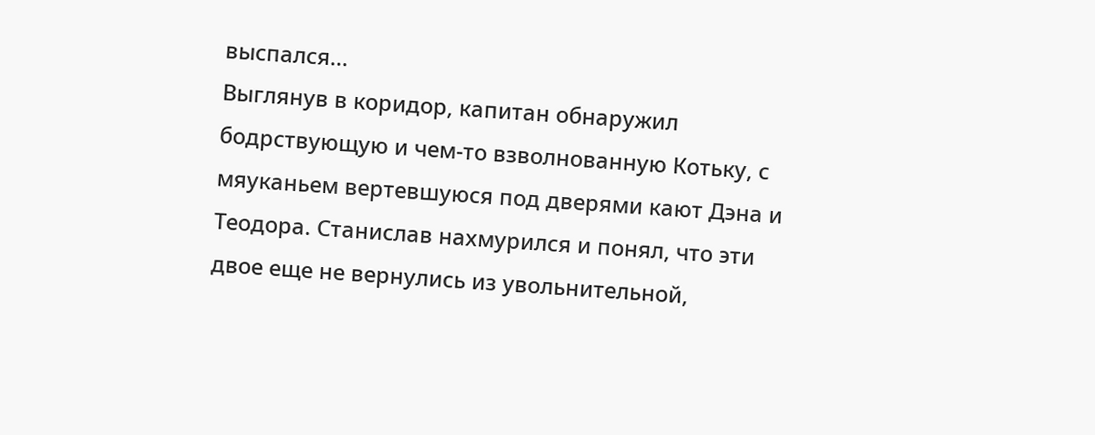выспался...
Выглянув в коридор, капитан обнаружил бодрствующую и чем-то взволнованную Котьку, с мяуканьем вертевшуюся под дверями кают Дэна и Теодора. Станислав нахмурился и понял, что эти двое еще не вернулись из увольнительной,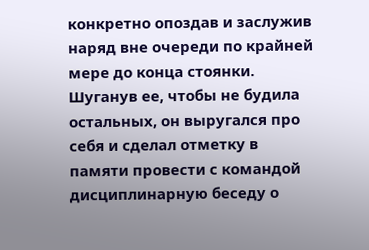конкретно опоздав и заслужив наряд вне очереди по крайней мере до конца стоянки. Шуганув ее, чтобы не будила остальных, он выругался про себя и сделал отметку в памяти провести с командой дисциплинарную беседу о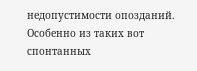недопустимости опозданий. Особенно из таких вот спонтанных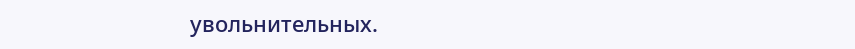увольнительных.